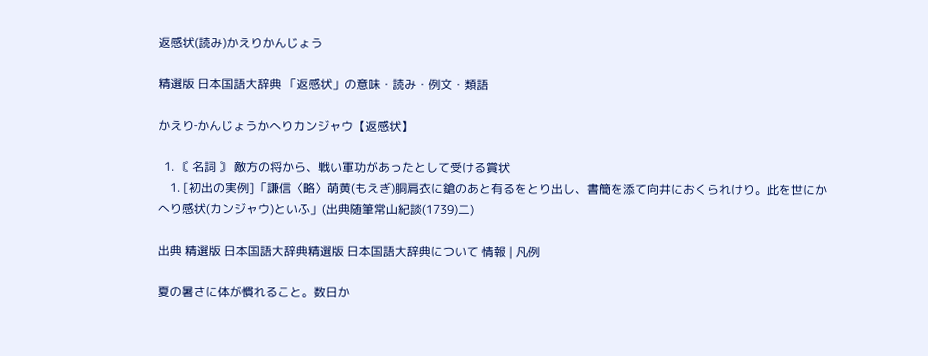返感状(読み)かえりかんじょう

精選版 日本国語大辞典 「返感状」の意味・読み・例文・類語

かえり‐かんじょうかへりカンジャウ【返感状】

  1. 〘 名詞 〙 敵方の将から、戦い軍功があったとして受ける賞状
    1. [初出の実例]「謙信〈略〉萌黄(もえぎ)胴肩衣に鎗のあと有るをとり出し、書簡を添て向井におくられけり。此を世にかへり感状(カンジャウ)といふ」(出典随筆常山紀談(1739)二)

出典 精選版 日本国語大辞典精選版 日本国語大辞典について 情報 | 凡例

夏の暑さに体が慣れること。数日か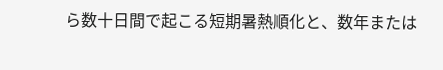ら数十日間で起こる短期暑熱順化と、数年または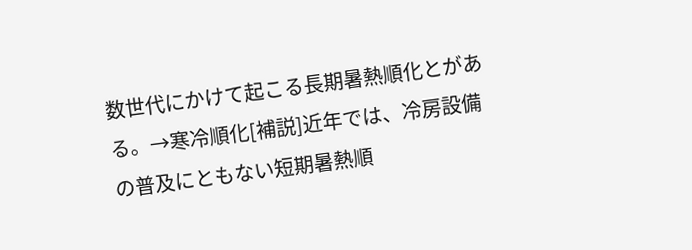数世代にかけて起こる長期暑熱順化とがある。→寒冷順化[補説]近年では、冷房設備の普及にともない短期暑熱順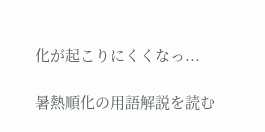化が起こりにくくなっ...

暑熱順化の用語解説を読む